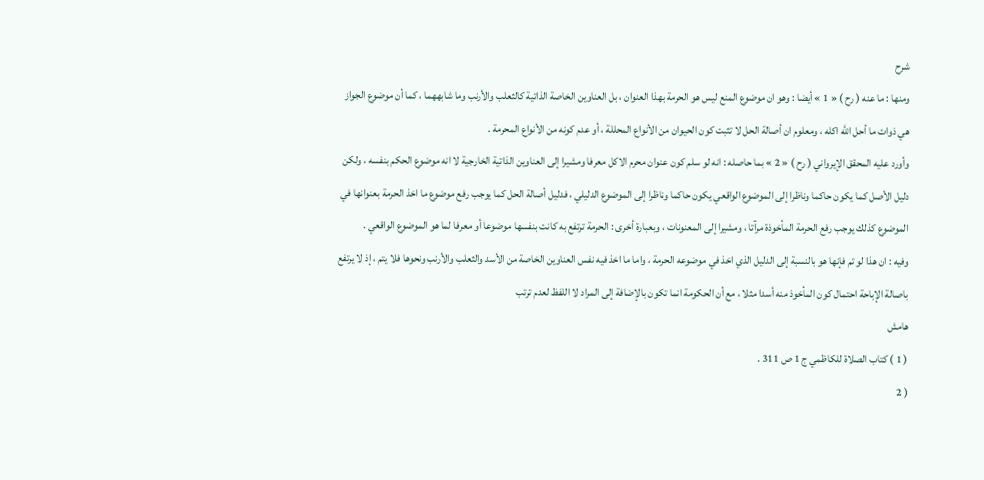شرح
ومنها : ما عنه ( رح ) « 1 » أيضا : وهو ان موضوع المنع ليس هو الحرمة بهذا العنوان ، بل العناوين الخاصة الذاتية كالثعلب والأرنب وما شابههما ، كما أن موضوع الجواز هي ذوات ما أحل الله اكله ، ومعلوم ان أصالة الحل لا تثبت كون الحيوان من الأنواع المحللة ، أو عدم كونه من الأنواع المحرمة .
وأورد عليه المحقق الإيرواني ( رح ) « 2 » بما حاصله : انه لو سلم كون عنوان محرم الاكل معرفا ومشيرا إلى العناوين الذاتية الخارجية لا انه موضوع الحكم بنفسه ، ولكن دليل الأصل كما يكون حاكما وناظرا إلى الموضوع الواقعي يكون حاكما وناظرا إلى الموضوع الدليلي ، فدليل أصالة الحل كما يوجب رفع موضوع ما اخذ الحرمة بعنوانها في الموضوع كذلك يوجب رفع الحرمة المأخوذة مرآتا ، ومشيرا إلى المعنونات ، وبعبارة أخرى : الحرمة ترتفع به كانت بنفسها موضوعا أو معرفا لما هو الموضوع الواقعي .
وفيه : ان هذا لو تم فإنها هو بالنسبة إلى الدليل الذي اخذ في موضوعه الحرمة ، واما ما اخذ فيه نفس العناوين الخاصة من الأسد والثعلب والأرنب ونحوها فلا يتم ، إذ لا يرتفع باصالة الإباحة احتمال كون المأخوذ منه أسدا مثلا ، مع أن الحكومة انما تكون بالإضافة إلى المراد لا اللفظ لعدم ترتب
هامش
( 1 ) كتاب الصلاة للكاظمي ج 1 ص 311 .
( 2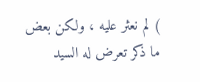) لم نعثر عليه ، ولكن بعض ما ذكر تعرض له السيد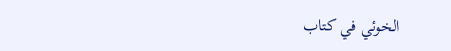الخوئي في كتاب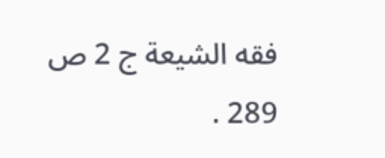فقه الشيعة ج 2 ص 289 .